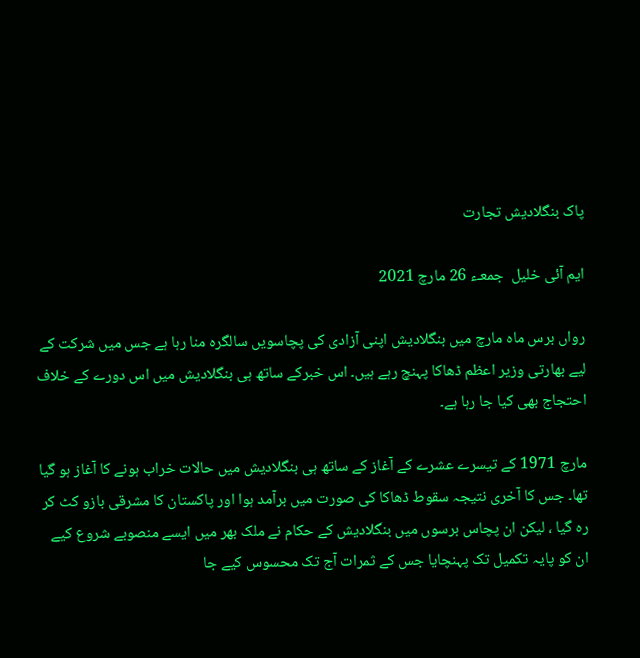پاک بنگلادیش تجارت

ایم آئی خلیل  جمعـء 26 مارچ 2021

رواں برس ماہ مارچ میں بنگلادیش اپنی آزادی کی پچاسویں سالگرہ منا رہا ہے جس میں شرکت کے لیے بھارتی وزیر اعظم ڈھاکا پہنچ رہے ہیں۔ اس خبرکے ساتھ ہی بنگلادیش میں اس دورے کے خلاف احتجاج بھی کیا جا رہا ہے۔

مارچ 1971 کے تیسرے عشرے کے آغاز کے ساتھ ہی بنگلادیش میں حالات خراب ہونے کا آغاز ہو گیا تھا۔ جس کا آخری نتیجہ سقوط ڈھاکا کی صورت میں برآمد ہوا اور پاکستان کا مشرقی بازو کٹ کر رہ گیا ، لیکن ان پچاس برسوں میں بنگلادیش کے حکام نے ملک بھر میں ایسے منصوبے شروع کیے ان کو پایہ تکمیل تک پہنچایا جس کے ثمرات آج تک محسوس کیے جا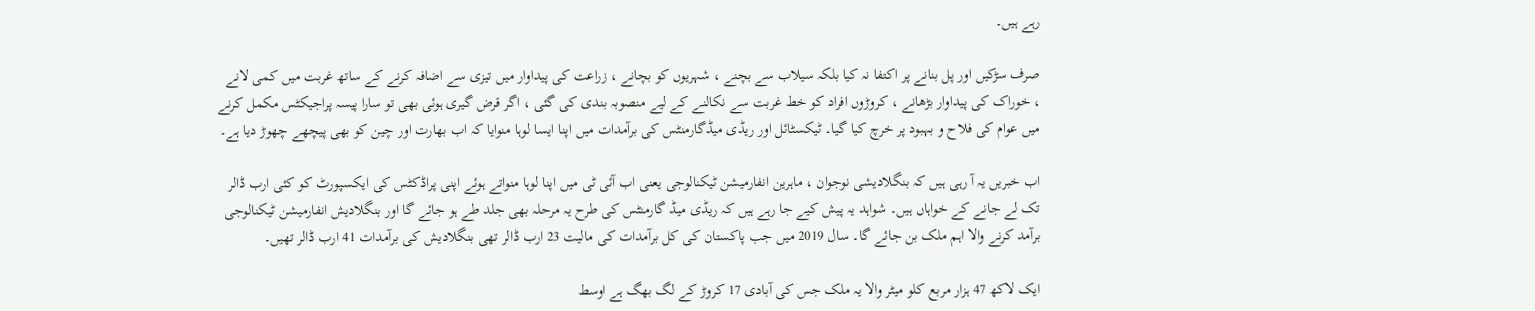رہے ہیں۔

صرف سڑکیں اور پل بنانے پر اکتفا نہ کیا بلکہ سیلاب سے بچنے ، شہریوں کو بچانے ، زراعت کی پیداوار میں تیزی سے اضافہ کرنے کے ساتھ غربت میں کمی لانے ، خوراک کی پیداوار بڑھانے ، کروڑوں افراد کو خط غربت سے نکالنے کے لیے منصوبہ بندی کی گئی ، اگر قرض گیری ہوئی بھی تو سارا پیسہ پراجیکٹس مکمل کرنے میں عوام کی فلاح و بہبود پر خرچ کیا گیا۔ ٹیکسٹائل اور ریڈی میڈگارمنٹس کی برآمدات میں اپنا ایسا لوہا منوایا کہ اب بھارت اور چین کو بھی پیچھے چھوڑ دیا ہے۔

اب خبریں یہ آ رہی ہیں کہ بنگلادیشی نوجوان ، ماہرین انفارمیشن ٹیکنالوجی یعنی اب آئی ٹی میں اپنا لوہا منواتے ہوئے اپنی پراڈکٹس کی ایکسپورٹ کو کئی ارب ڈالر تک لے جانے کے خواہاں ہیں۔ شواہد یہ پیش کیے جا رہے ہیں کہ ریڈی میڈ گارمنٹس کی طرح یہ مرحلہ بھی جلد طے ہو جائے گا اور بنگلادیش انفارمیشن ٹیکنالوجی برآمد کرنے والا اہم ملک بن جائے گا۔ سال 2019 میں جب پاکستان کی کل برآمدات کی مالیت 23 ارب ڈالر تھی بنگلادیش کی برآمدات 41 ارب ڈالر تھیں۔

ایک لاکھ 47 ہزار مربع کلو میٹر والا یہ ملک جس کی آبادی 17 کروڑ کے لگ بھگ ہے اوسط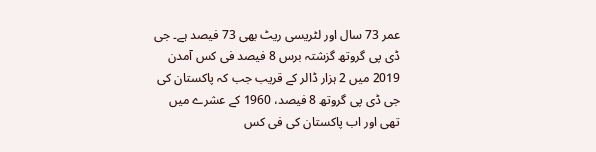عمر 73 سال اور لٹریسی ریٹ بھی 73 فیصد ہے۔ جی ڈی پی گروتھ گزشتہ برس 8 فیصد فی کس آمدن 2019 میں 2 ہزار ڈالر کے قریب جب کہ پاکستان کی جی ڈی پی گروتھ 8 فیصد، 1960 کے عشرے میں تھی اور اب پاکستان کی فی کس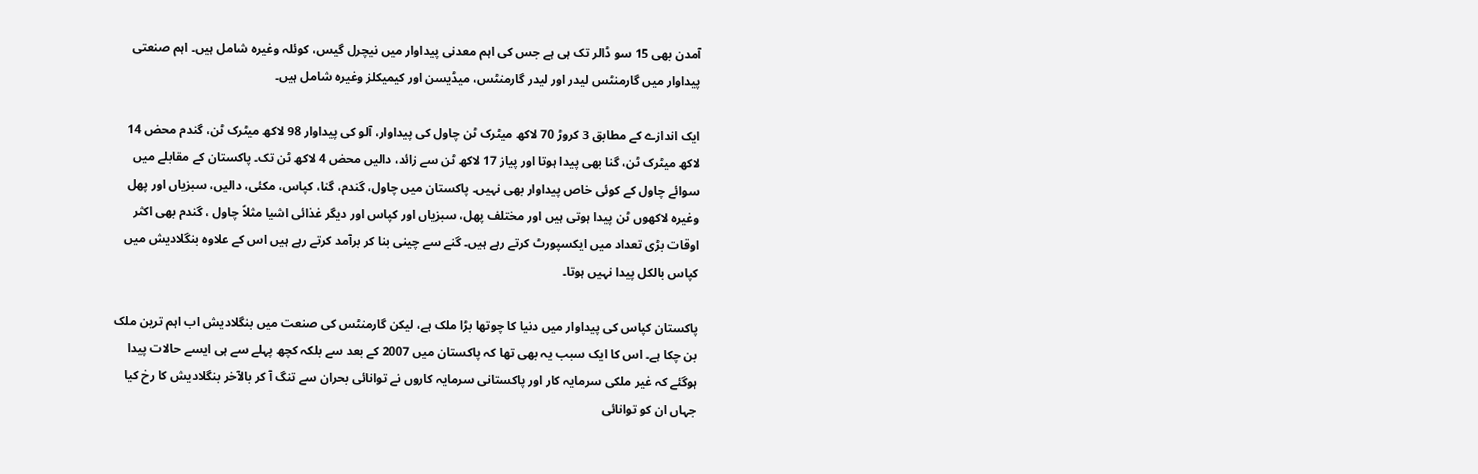آمدن بھی 15 سو ڈالر تک ہی ہے جس کی اہم معدنی پیداوار میں نیچرل گیس، کوئلہ وغیرہ شامل ہیں۔ اہم صنعتی پیداوار میں گارمنٹس لیدر اور لیدر گارمنٹس، میڈیسن اور کیمیکلز وغیرہ شامل ہیں۔

ایک اندازے کے مطابق 3 کروڑ 70 لاکھ میٹرک ٹن چاول کی پیداوار، آلو کی پیداوار 98 لاکھ میٹرک ٹن، گندم محض 14 لاکھ میٹرک ٹن، گنا بھی پیدا ہوتا اور پیاز 17 لاکھ ٹن سے زائد، دالیں محض 4 لاکھ ٹن تک۔ پاکستان کے مقابلے میں سوائے چاول کے کوئی خاص پیداوار بھی نہیں۔ پاکستان میں چاول، گندم، گنا، کپاس، مکئی، دالیں، سبزیاں اور پھل وغیرہ لاکھوں ٹن پیدا ہوتی ہیں اور مختلف پھل، سبزیاں اور کپاس اور دیگر غذائی اشیا مثلاً چاول ، گندم بھی اکثر اوقات بڑی تعداد میں ایکسپورٹ کرتے رہے ہیں۔ گنے سے چینی بنا کر برآمد کرتے رہے ہیں اس کے علاوہ بنگلادیش میں کپاس بالکل پیدا نہیں ہوتا۔

پاکستان کپاس کی پیداوار میں دنیا کا چوتھا بڑا ملک ہے، لیکن گارمنٹس کی صنعت میں بنگلادیش اب اہم ترین ملک بن چکا ہے۔ اس کا ایک سبب یہ بھی تھا کہ پاکستان میں 2007 کے بعد سے بلکہ کچھ پہلے سے ہی ایسے حالات پیدا ہوگئے کہ غیر ملکی سرمایہ کار اور پاکستانی سرمایہ کاروں نے توانائی بحران سے تنگ آ کر بالآخر بنگلادیش کا رخ کیا جہاں ان کو توانائی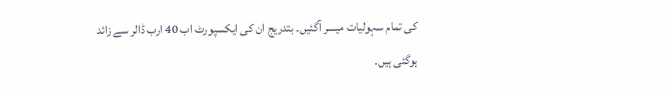کی تمام سہولیات میسر آگئیں۔ بتدریج ان کی ایکسپورٹ اب 40 ارب ڈالر سے زائد ہوگئی ہیں۔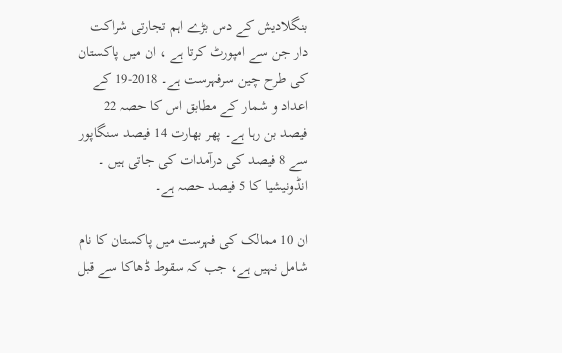بنگلادیش کے دس بڑے اہم تجارتی شراکت دار جن سے امپورٹ کرتا ہے ، ان میں پاکستان کی طرح چین سرفہرست ہے۔ 2018-19 کے اعداد و شمار کے مطابق اس کا حصہ 22 فیصد بن رہا ہے۔ پھر بھارت 14 فیصد سنگاپور سے 8 فیصد کی درآمدات کی جاتی ہیں ۔ انڈونیشیا کا 5 فیصد حصہ ہے۔

ان 10 ممالک کی فہرست میں پاکستان کا نام شامل نہیں ہے، جب کہ سقوط ڈھاکا سے قبل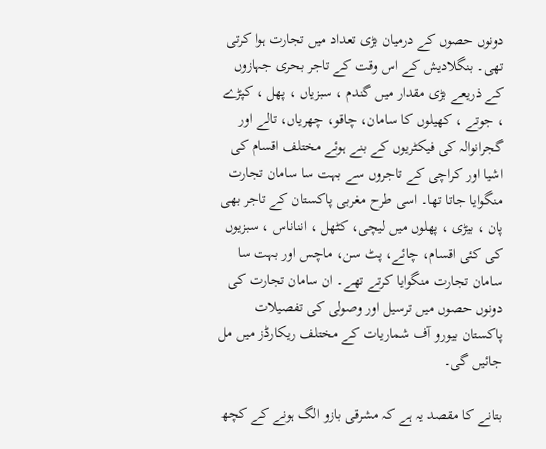دونوں حصوں کے درمیان بڑی تعداد میں تجارت ہوا کرتی تھی۔ بنگلادیش کے اس وقت کے تاجر بحری جہازوں کے ذریعے بڑی مقدار میں گندم ، سبزیاں ، پھل ، کپڑے ، جوتے ، کھیلوں کا سامان، چاقو، چھریاں، تالے اور گجرانوالہ کی فیکٹریوں کے بنے ہوئے مختلف اقسام کی اشیا اور کراچی کے تاجروں سے بہت سا سامان تجارت منگوایا جاتا تھا۔ اسی طرح مغربی پاکستان کے تاجر بھی پان ، بیڑی ، پھلوں میں لیچی، کٹھل ، انناناس ، سبزیوں کی کئی اقسام، چائے، پٹ سن، ماچس اور بہت سا سامان تجارت منگوایا کرتے تھے۔ ان سامان تجارت کی دونوں حصوں میں ترسیل اور وصولی کی تفصیلات پاکستان بیورو آف شماریات کے مختلف ریکارڈز میں مل جائیں گی۔

بتانے کا مقصد یہ ہے کہ مشرقی بازو الگ ہونے کے کچھ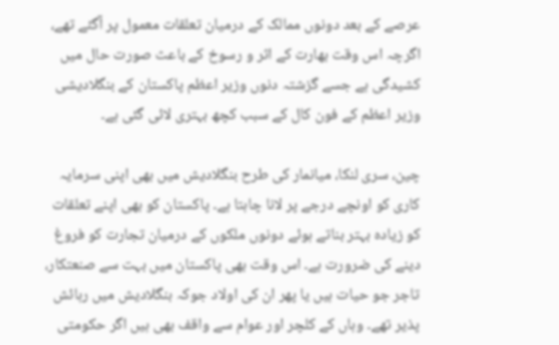عرصے کے بعد دونوں ممالک کے درمیان تعلقات معمول پر آگئے تھے، اگرچہ اس وقت بھارت کے اثر و رسوخ کے باعث صورت حال میں کشیدگی ہے جسے گزشتہ دنوں وزیر اعظم پاکستان کے بنگلادیشی وزیر اعظم کے فون کال کے سبب کچھ بہتری لائی گئی ہے۔

چین، سری لنکا، میانمار کی طرح بنگلادیش میں بھی اپنی سرمایہ کاری کو اونچے درجے پر لانا چاہتا ہے۔ پاکستان کو بھی اپنے تعلقات کو زیادہ بہتر بناتے ہوئے دونوں ملکوں کے درمیان تجارت کو فروغ دینے کی ضرورت ہے۔ اس وقت بھی پاکستان میں بہت سے صنعتکار، تاجر جو حیات ہیں یا پھر ان کی اولاد جوکہ بنگلادیش میں رہائش پذیر تھے۔ وہاں کے کلچر اور عوام سے واقف بھی ہیں اگر حکومتی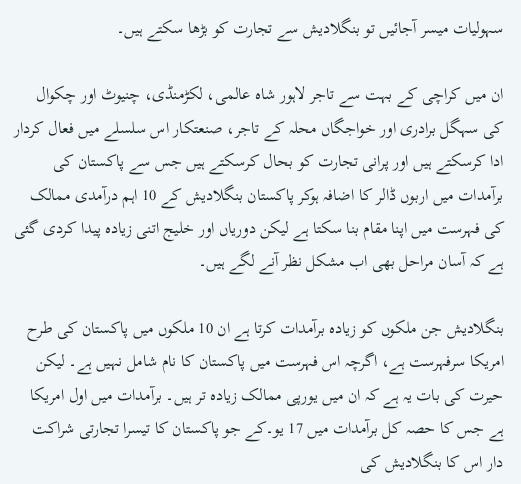سہولیات میسر آجائیں تو بنگلادیش سے تجارت کو بڑھا سکتے ہیں۔

ان میں کراچی کے بہت سے تاجر لاہور شاہ عالمی، لکڑمنڈی، چنیوٹ اور چکوال کی سہگل برادری اور خواجگاں محلہ کے تاجر، صنعتکار اس سلسلے میں فعال کردار ادا کرسکتے ہیں اور پرانی تجارت کو بحال کرسکتے ہیں جس سے پاکستان کی برآمدات میں اربوں ڈالر کا اضافہ ہوکر پاکستان بنگلادیش کے 10 اہم درآمدی ممالک کی فہرست میں اپنا مقام بنا سکتا ہے لیکن دوریاں اور خلیج اتنی زیادہ پیدا کردی گئی ہے کہ آسان مراحل بھی اب مشکل نظر آنے لگے ہیں۔

بنگلادیش جن ملکوں کو زیادہ برآمدات کرتا ہے ان 10 ملکوں میں پاکستان کی طرح امریکا سرفہرست ہے، اگرچہ اس فہرست میں پاکستان کا نام شامل نہیں ہے۔ لیکن حیرت کی بات یہ ہے کہ ان میں یورپی ممالک زیادہ تر ہیں۔ برآمدات میں اول امریکا ہے جس کا حصہ کل برآمدات میں 17 یو۔کے جو پاکستان کا تیسرا تجارتی شراکت دار اس کا بنگلادیش کی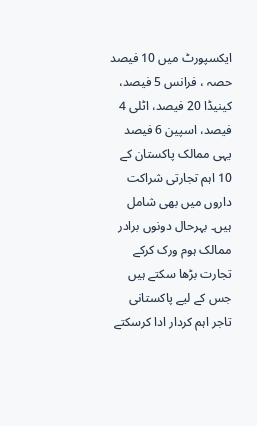ایکسپورٹ میں 10 فیصد حصہ ، فرانس 5 فیصد، کینیڈا 20 فیصد، اٹلی 4 فیصد، اسپین 6 فیصد یہی ممالک پاکستان کے 10 اہم تجارتی شراکت داروں میں بھی شامل ہیں۔ بہرحال دونوں برادر ممالک ہوم ورک کرکے تجارت بڑھا سکتے ہیں جس کے لیے پاکستانی تاجر اہم کردار ادا کرسکتے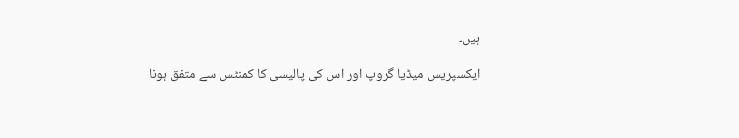ہیں۔

ایکسپریس میڈیا گروپ اور اس کی پالیسی کا کمنٹس سے متفق ہونا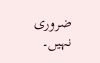ضروری نہیں۔